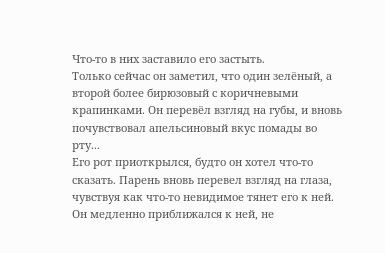Что-то в них заставило его застыть.
Только сейчас он заметил, что один зелёный, а второй более бирюзовый с коричневыми крапинками. Он перевёл взгляд на губы, и вновь почувствовал апельсиновый вкус помады во рту...
Его рот приоткрылся, будто он хотел что-то сказать. Парень вновь перевел взгляд на глаза, чувствуя как что-то невидимое тянет его к ней.
Он медленно приближался к ней, не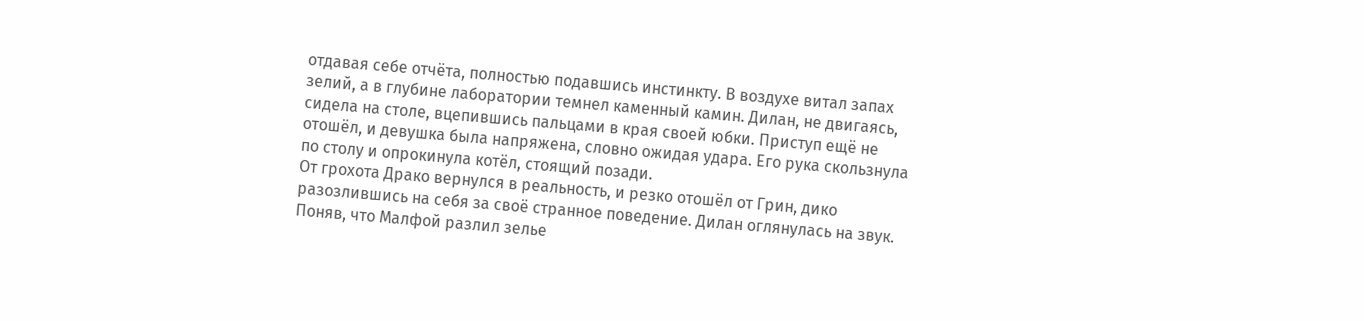отдавая себе отчёта, полностью подавшись инстинкту. В воздухе витал запах зелий, а в глубине лаборатории темнел каменный камин. Дилан, не двигаясь, сидела на столе, вцепившись пальцами в края своей юбки. Приступ ещё не отошёл, и девушка была напряжена, словно ожидая удара. Его рука скользнула по столу и опрокинула котёл, стоящий позади.
От грохота Драко вернулся в реальность, и резко отошёл от Грин, дико разозлившись на себя за своё странное поведение. Дилан оглянулась на звук. Поняв, что Малфой разлил зелье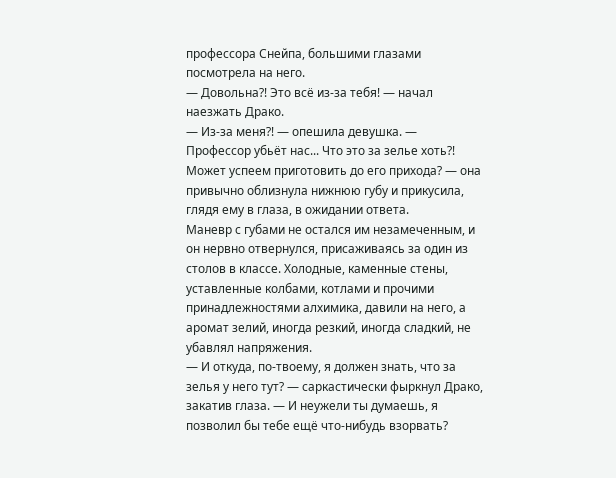профессора Снейпа, большими глазами посмотрела на него.
— Довольна?! Это всё из-за тебя! — начал наезжать Драко.
— Из-за меня?! — опешила девушка. — Профессор убьёт нас... Что это за зелье хоть?! Может успеем приготовить до его прихода? — она привычно облизнула нижнюю губу и прикусила, глядя ему в глаза, в ожидании ответа.
Маневр с губами не остался им незамеченным, и он нервно отвернулся, присаживаясь за один из столов в классе. Холодные, каменные стены, уставленные колбами, котлами и прочими принадлежностями алхимика, давили на него, а аромат зелий, иногда резкий, иногда сладкий, не убавлял напряжения.
— И откуда, по-твоему, я должен знать, что за зелья у него тут? — саркастически фыркнул Драко, закатив глаза. — И неужели ты думаешь, я позволил бы тебе ещё что-нибудь взорвать?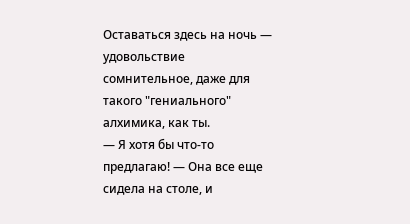Оставаться здесь на ночь — удовольствие сомнительное, даже для такого "гениального" алхимика, как ты.
— Я хотя бы что-то предлагаю! — Она все еще сидела на столе, и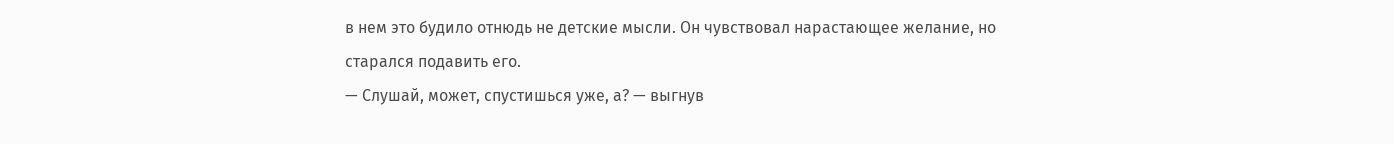в нем это будило отнюдь не детские мысли. Он чувствовал нарастающее желание, но старался подавить его.
— Слушай, может, спустишься уже, а? — выгнув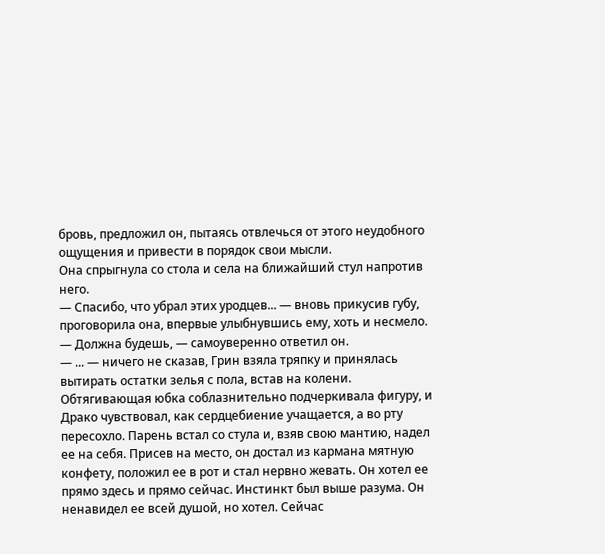бровь, предложил он, пытаясь отвлечься от этого неудобного ощущения и привести в порядок свои мысли.
Она спрыгнула со стола и села на ближайший стул напротив него.
— Спасибо, что убрал этих уродцев... — вновь прикусив губу, проговорила она, впервые улыбнувшись ему, хоть и несмело.
— Должна будешь, — самоуверенно ответил он.
— ... — ничего не сказав, Грин взяла тряпку и принялась вытирать остатки зелья с пола, встав на колени.
Обтягивающая юбка соблазнительно подчеркивала фигуру, и Драко чувствовал, как сердцебиение учащается, а во рту пересохло. Парень встал со стула и, взяв свою мантию, надел ее на себя. Присев на место, он достал из кармана мятную конфету, положил ее в рот и стал нервно жевать. Он хотел ее прямо здесь и прямо сейчас. Инстинкт был выше разума. Он ненавидел ее всей душой, но хотел. Сейчас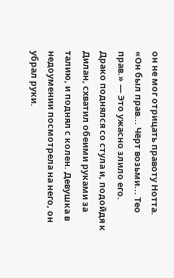он не мог отрицать правоту Нотта.
«Он был прав... Чёрт возьми... Тео прав.» — Это ужасно злило его.
Драко поднялся со стула и, подойдя к Дилан, схватил обеими руками за талию, и поднял с колен. Девушка в недоумении посмотрела на него, он убрал руки.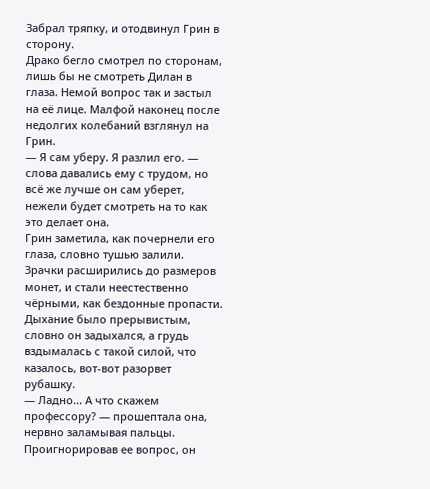Забрал тряпку, и отодвинул Грин в сторону.
Драко бегло смотрел по сторонам, лишь бы не смотреть Дилан в глаза. Немой вопрос так и застыл на её лице. Малфой наконец после недолгих колебаний взглянул на Грин.
— Я сам уберу. Я разлил его. — слова давались ему с трудом, но всё же лучше он сам уберет, нежели будет смотреть на то как это делает она.
Грин заметила, как почернели его глаза, словно тушью залили. Зрачки расширились до размеров монет, и стали неестественно чёрными, как бездонные пропасти. Дыхание было прерывистым, словно он задыхался, а грудь вздымалась с такой силой, что казалось, вот-вот разорвет рубашку.
— Ладно... А что скажем профессору? — прошептала она, нервно заламывая пальцы.
Проигнорировав ее вопрос, он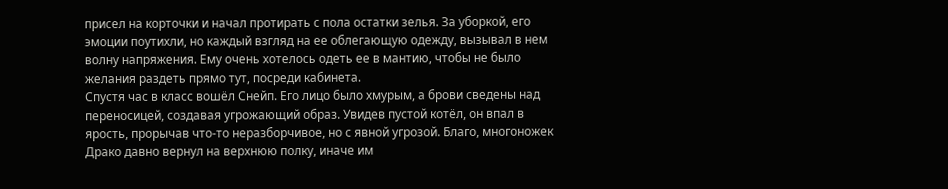присел на корточки и начал протирать с пола остатки зелья. За уборкой, его эмоции поутихли, но каждый взгляд на ее облегающую одежду, вызывал в нем волну напряжения. Ему очень хотелось одеть ее в мантию, чтобы не было желания раздеть прямо тут, посреди кабинета.
Спустя час в класс вошёл Снейп. Его лицо было хмурым, а брови сведены над переносицей, создавая угрожающий образ. Увидев пустой котёл, он впал в ярость, прорычав что-то неразборчивое, но с явной угрозой. Благо, многоножек Драко давно вернул на верхнюю полку, иначе им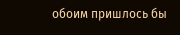обоим пришлось бы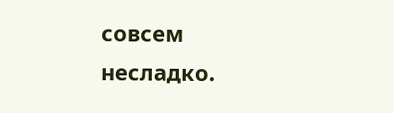совсем несладко.